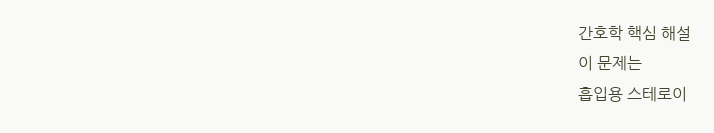간호학 핵심 해설
이 문제는
흡입용 스테로이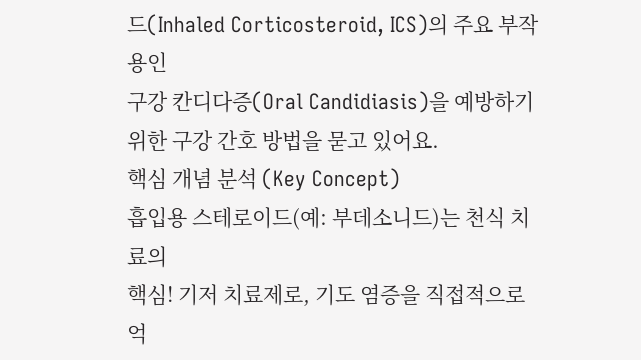드(Inhaled Corticosteroid, ICS)의 주요 부작용인
구강 칸디다증(Oral Candidiasis)을 예방하기 위한 구강 간호 방법을 묻고 있어요.
핵심 개념 분석 (Key Concept)
흡입용 스테로이드(예: 부데소니드)는 천식 치료의
핵심! 기저 치료제로, 기도 염증을 직접적으로 억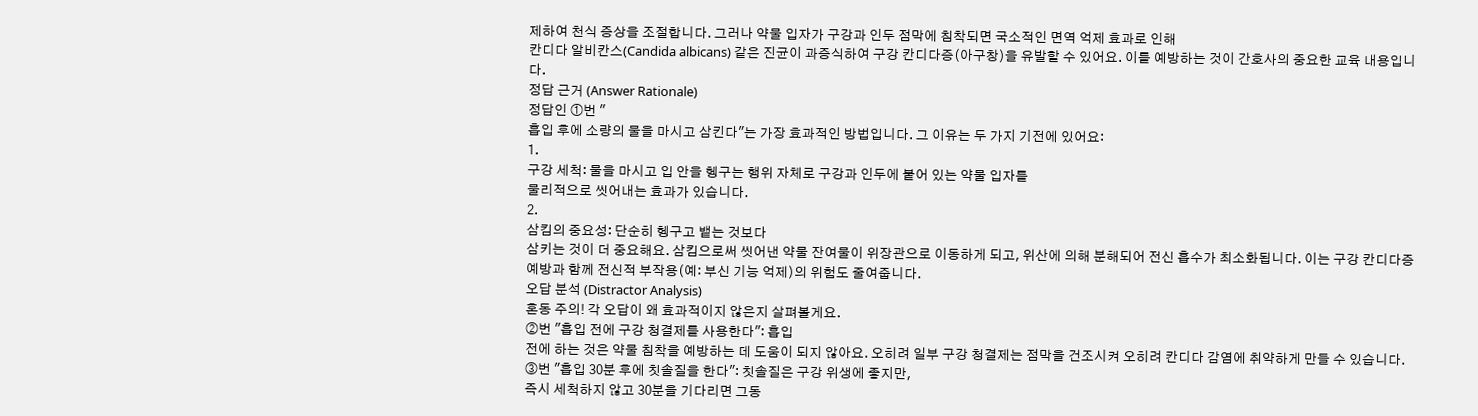제하여 천식 증상을 조절합니다. 그러나 약물 입자가 구강과 인두 점막에 침착되면 국소적인 면역 억제 효과로 인해
칸디다 알비칸스(Candida albicans) 같은 진균이 과증식하여 구강 칸디다증(아구창)을 유발할 수 있어요. 이를 예방하는 것이 간호사의 중요한 교육 내용입니다.
정답 근거 (Answer Rationale)
정답인 ①번 "
흡입 후에 소량의 물을 마시고 삼킨다"는 가장 효과적인 방법입니다. 그 이유는 두 가지 기전에 있어요:
1.
구강 세척: 물을 마시고 입 안을 헹구는 행위 자체로 구강과 인두에 붙어 있는 약물 입자를
물리적으로 씻어내는 효과가 있습니다.
2.
삼킴의 중요성: 단순히 헹구고 뱉는 것보다
삼키는 것이 더 중요해요. 삼킴으로써 씻어낸 약물 잔여물이 위장관으로 이동하게 되고, 위산에 의해 분해되어 전신 흡수가 최소화됩니다. 이는 구강 칸디다증 예방과 함께 전신적 부작용(예: 부신 기능 억제)의 위험도 줄여줍니다.
오답 분석 (Distractor Analysis)
혼동 주의! 각 오답이 왜 효과적이지 않은지 살펴볼게요.
②번 "흡입 전에 구강 청결제를 사용한다": 흡입
전에 하는 것은 약물 침착을 예방하는 데 도움이 되지 않아요. 오히려 일부 구강 청결제는 점막을 건조시켜 오히려 칸디다 감염에 취약하게 만들 수 있습니다.
③번 "흡입 30분 후에 칫솔질을 한다": 칫솔질은 구강 위생에 좋지만,
즉시 세척하지 않고 30분을 기다리면 그동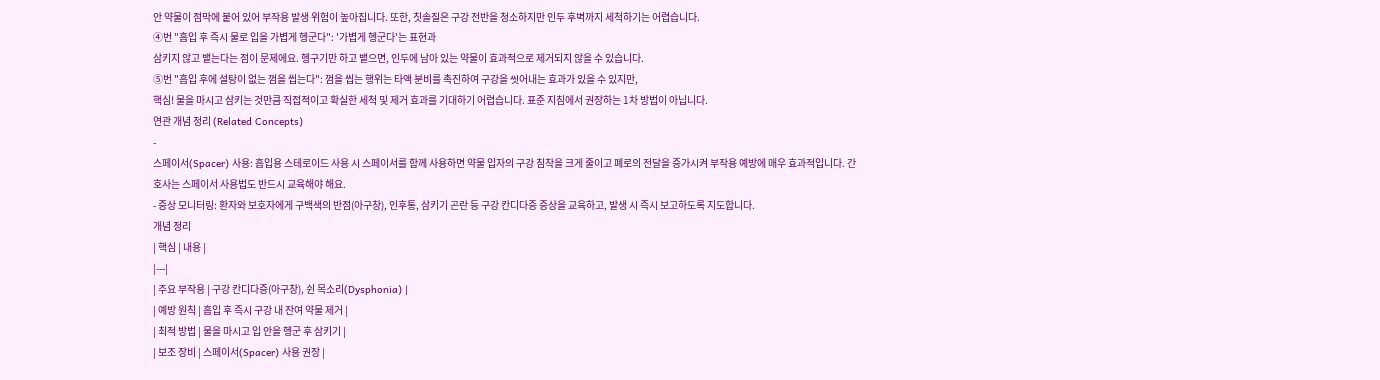안 약물이 점막에 붙어 있어 부작용 발생 위험이 높아집니다. 또한, 칫솔질은 구강 전반을 청소하지만 인두 후벽까지 세척하기는 어렵습니다.
④번 "흡입 후 즉시 물로 입을 가볍게 헹군다": '가볍게 헹군다'는 표현과
삼키지 않고 뱉는다는 점이 문제에요. 헹구기만 하고 뱉으면, 인두에 남아 있는 약물이 효과적으로 제거되지 않을 수 있습니다.
⑤번 "흡입 후에 설탕이 없는 껌을 씹는다": 껌을 씹는 행위는 타액 분비를 촉진하여 구강을 씻어내는 효과가 있을 수 있지만,
핵심! 물을 마시고 삼키는 것만큼 직접적이고 확실한 세척 및 제거 효과를 기대하기 어렵습니다. 표준 지침에서 권장하는 1차 방법이 아닙니다.
연관 개념 정리 (Related Concepts)
-
스페이서(Spacer) 사용: 흡입용 스테로이드 사용 시 스페이서를 함께 사용하면 약물 입자의 구강 침착을 크게 줄이고 폐로의 전달을 증가시켜 부작용 예방에 매우 효과적입니다. 간호사는 스페이서 사용법도 반드시 교육해야 해요.
- 증상 모니터링: 환자와 보호자에게 구백색의 반점(아구창), 인후통, 삼키기 곤란 등 구강 칸디다증 증상을 교육하고, 발생 시 즉시 보고하도록 지도합니다.
개념 정리
| 핵심 | 내용 |
|---|
| 주요 부작용 | 구강 칸디다증(아구창), 쉰 목소리(Dysphonia) |
| 예방 원칙 | 흡입 후 즉시 구강 내 잔여 약물 제거 |
| 최적 방법 | 물을 마시고 입 안을 헹군 후 삼키기 |
| 보조 장비 | 스페이서(Spacer) 사용 권장 |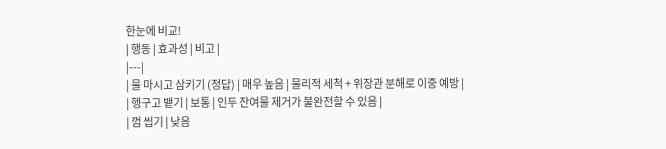한눈에 비교!
| 행동 | 효과성 | 비고 |
|---|
| 물 마시고 삼키기 (정답) | 매우 높음 | 물리적 세척 + 위장관 분해로 이중 예방 |
| 헹구고 뱉기 | 보통 | 인두 잔여물 제거가 불완전할 수 있음 |
| 껌 씹기 | 낮음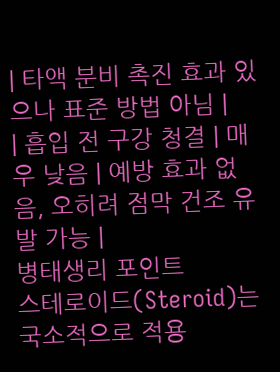| 타액 분비 촉진 효과 있으나 표준 방법 아님 |
| 흡입 전 구강 청결 | 매우 낮음 | 예방 효과 없음, 오히려 점막 건조 유발 가능 |
병태생리 포인트
스테로이드(Steroid)는 국소적으로 적용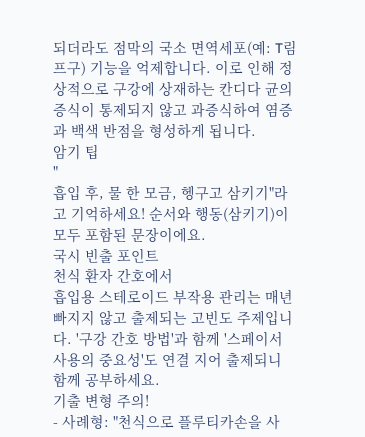되더라도 점막의 국소 면역세포(예: T림프구) 기능을 억제합니다. 이로 인해 정상적으로 구강에 상재하는 칸디다 균의 증식이 통제되지 않고 과증식하여 염증과 백색 반점을 형성하게 됩니다.
암기 팁
"
흡입 후, 물 한 모금, 헹구고 삼키기"라고 기억하세요! 순서와 행동(삼키기)이 모두 포함된 문장이에요.
국시 빈출 포인트
천식 환자 간호에서
흡입용 스테로이드 부작용 관리는 매년 빠지지 않고 출제되는 고빈도 주제입니다. '구강 간호 방법'과 함께 '스페이서 사용의 중요성'도 연결 지어 출제되니 함께 공부하세요.
기출 변형 주의!
- 사례형: "천식으로 플루티카손을 사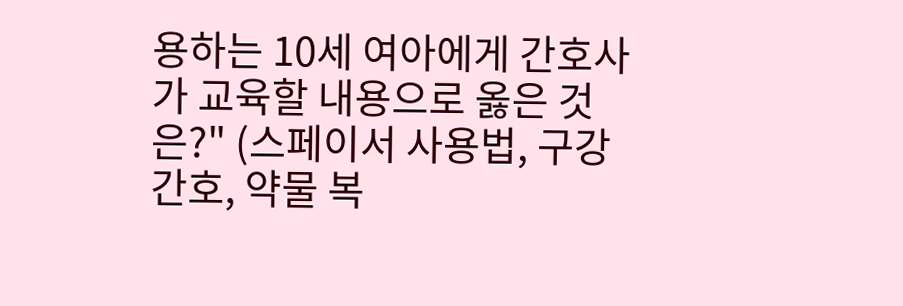용하는 10세 여아에게 간호사가 교육할 내용으로 옳은 것은?" (스페이서 사용법, 구강 간호, 약물 복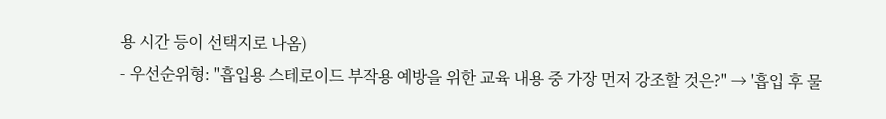용 시간 등이 선택지로 나옴)
- 우선순위형: "흡입용 스테로이드 부작용 예방을 위한 교육 내용 중 가장 먼저 강조할 것은?" → '흡입 후 물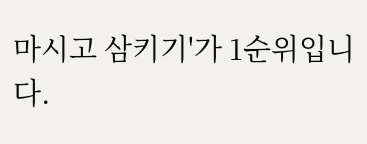마시고 삼키기'가 1순위입니다.